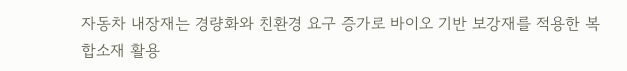자동차 내장재는 경량화와 친환경 요구 증가로 바이오 기반 보강재를 적용한 복합소재 활용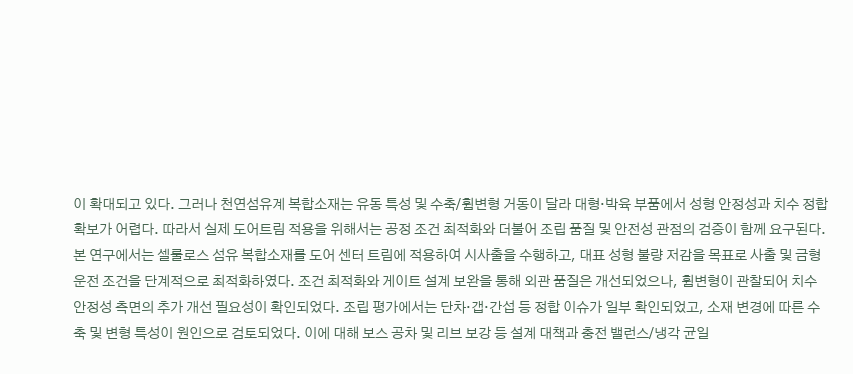이 확대되고 있다. 그러나 천연섬유계 복합소재는 유동 특성 및 수축/휨변형 거동이 달라 대형·박육 부품에서 성형 안정성과 치수 정합 확보가 어렵다. 따라서 실제 도어트림 적용을 위해서는 공정 조건 최적화와 더불어 조립 품질 및 안전성 관점의 검증이 함께 요구된다.
본 연구에서는 셀룰로스 섬유 복합소재를 도어 센터 트림에 적용하여 시사출을 수행하고, 대표 성형 불량 저감을 목표로 사출 및 금형 운전 조건을 단계적으로 최적화하였다. 조건 최적화와 게이트 설계 보완을 통해 외관 품질은 개선되었으나, 휨변형이 관찰되어 치수 안정성 측면의 추가 개선 필요성이 확인되었다. 조립 평가에서는 단차·갭·간섭 등 정합 이슈가 일부 확인되었고, 소재 변경에 따른 수축 및 변형 특성이 원인으로 검토되었다. 이에 대해 보스 공차 및 리브 보강 등 설계 대책과 충전 밸런스/냉각 균일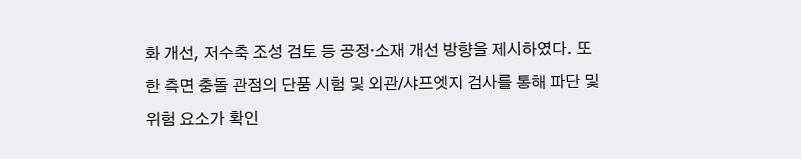화 개선, 저수축 조성 검토 등 공정·소재 개선 방향을 제시하였다. 또한 측면 충돌 관점의 단품 시험 및 외관/샤프엣지 검사를 통해 파단 및 위험 요소가 확인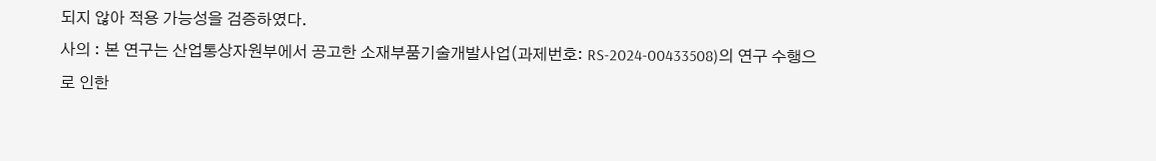되지 않아 적용 가능성을 검증하였다.
사의 : 본 연구는 산업통상자원부에서 공고한 소재부품기술개발사업(과제번호: RS-2024-00433508)의 연구 수행으로 인한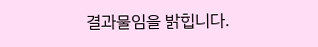결과물임을 밝힙니다.